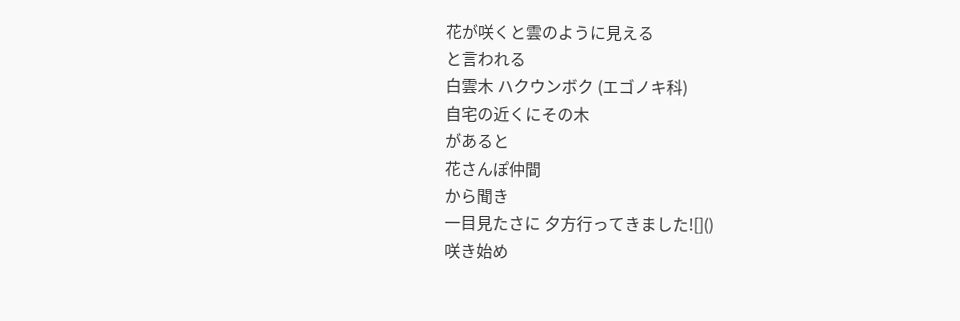花が咲くと雲のように見える
と言われる
白雲木 ハクウンボク (エゴノキ科)
自宅の近くにその木
があると
花さんぽ仲間
から聞き
一目見たさに 夕方行ってきました![]()
咲き始め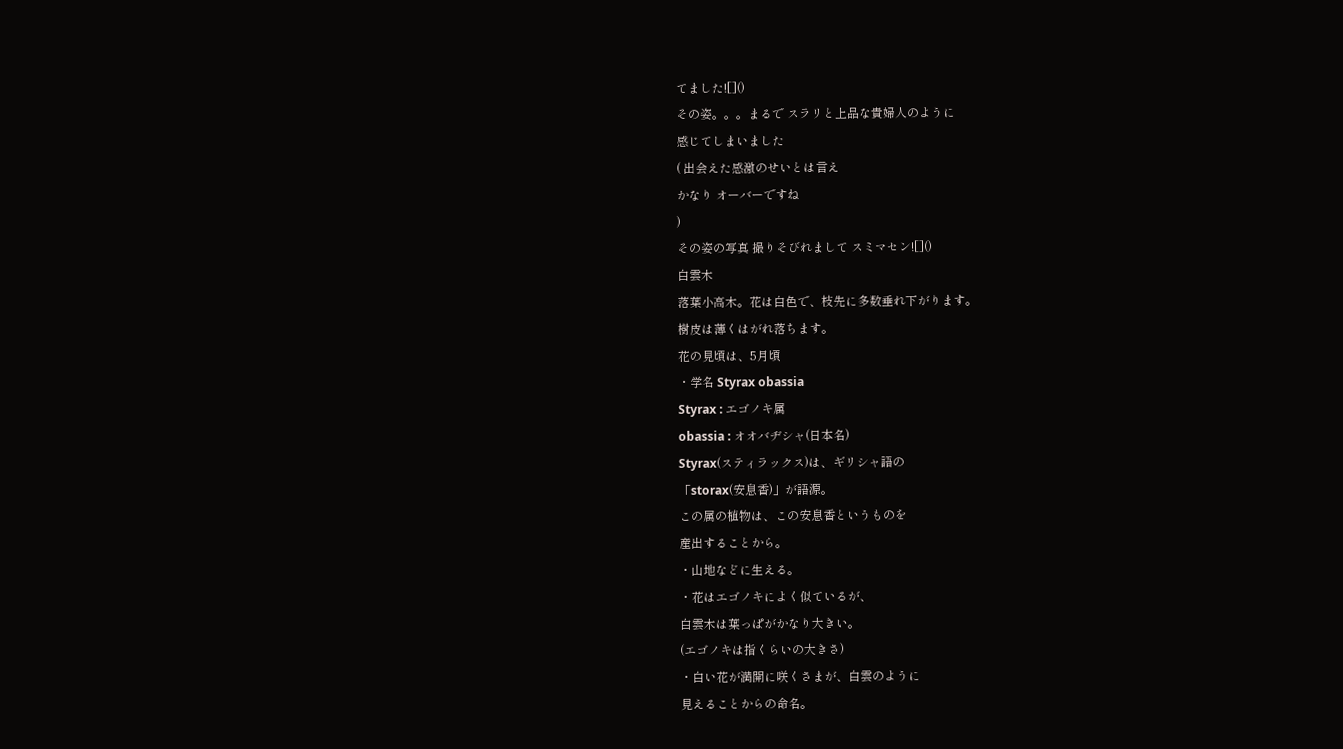てました![]()
その姿。。。まるで スラリと上品な貴婦人のように
感じてしまいました
( 出会えた感激のせいとは言え
かなり オーバーですね
)
その姿の写真 撮りそびれまして スミマセン![]()
白雲木
落葉小高木。花は白色で、枝先に多数垂れ下がります。
樹皮は薄くはがれ落ちます。
花の見頃は、5月頃
・学名 Styrax obassia
Styrax : エゴノキ属
obassia : オオバヂシャ(日本名)
Styrax(スティラックス)は、ギリシャ語の
「storax(安息香)」が語源。
この属の植物は、この安息香というものを
産出することから。
・山地などに生える。
・花はエゴノキによく似ているが、
白雲木は葉っぱがかなり大きい。
(エゴノキは指くらいの大きさ)
・白い花が満開に咲くさまが、白雲のように
見えることからの命名。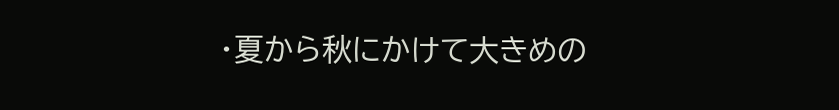・夏から秋にかけて大きめの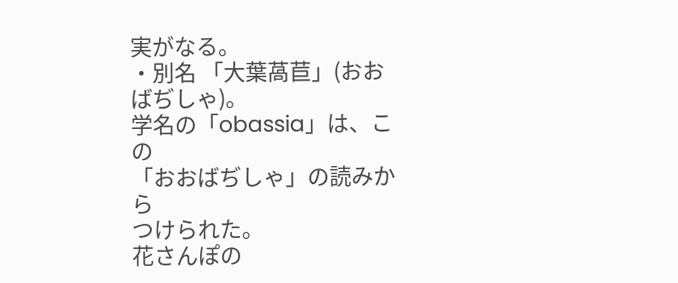実がなる。
・別名 「大葉萵苣」(おおばぢしゃ)。
学名の「obassia」は、この
「おおばぢしゃ」の読みから
つけられた。
花さんぽの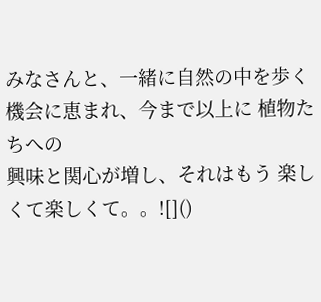みなさんと、一緒に自然の中を歩く
機会に恵まれ、今まで以上に 植物たちへの
興味と関心が増し、それはもう 楽しくて楽しくて。。![]()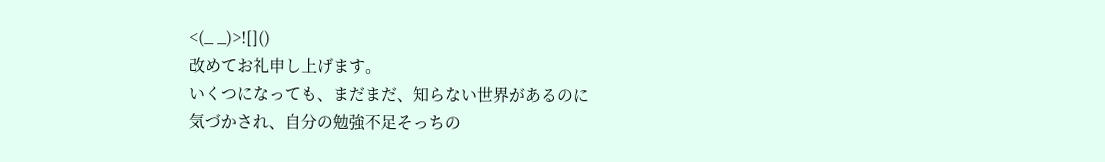<(_ _)>![]()
改めてお礼申し上げます。
いくつになっても、まだまだ、知らない世界があるのに
気づかされ、自分の勉強不足そっちの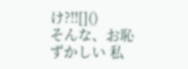け?!![]()
そんな、お恥ずかしい 私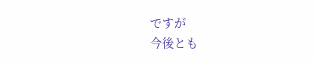ですが
今後とも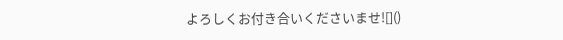よろしくお付き合いくださいませ![]()